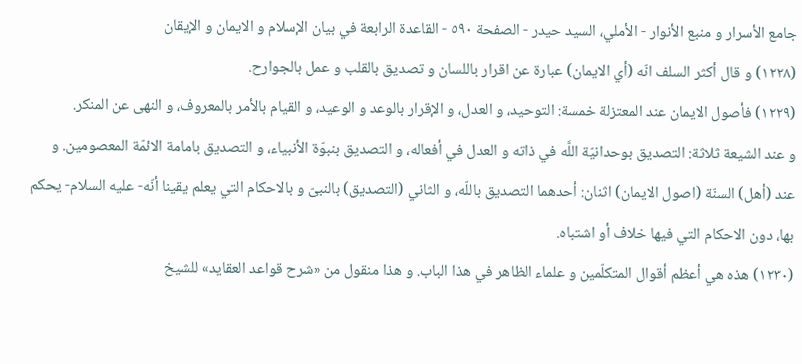جامع الأسرار و منبع الأنوار - الأملي، السيد حيدر - الصفحة ٥٩٠ - القاعدة الرابعة في بيان الإسلام و الايمان و الإيقان
(١٢٢٨) و قال أكثر السلف انّه (أي الايمان) عبارة عن اقرار باللسان و تصديق بالقلب و عمل بالجوارح.
(١٢٢٩) فأصول الايمان عند المعتزلة خمسة: التوحيد، و العدل، و الإقرار بالوعد و الوعيد، و القيام بالأمر بالمعروف، و النهى عن المنكر.
و عند الشيعة ثلاثة: التصديق بوحدانيّة اللَّه في ذاته و العدل في أفعاله، و التصديق بنبوّة الأنبياء، و التصديق بامامة الائمّة المعصومين. و عند (أهل) السنّة (اصول الايمان) اثنان: أحدهما التصديق باللّه، و الثاني (التصديق) بالنبىّ و بالاحكام التي يعلم يقينا أنّه- عليه السلام- يحكم بها، دون الاحكام التي فيها خلاف أو اشتباه.
(١٢٣٠) هذه هي أعظم أقوال المتكلّمين و علماء الظاهر في هذا الباب. و هذا منقول من «شرح قواعد العقايد» للشيخ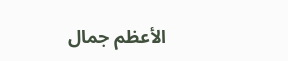الأعظم جمال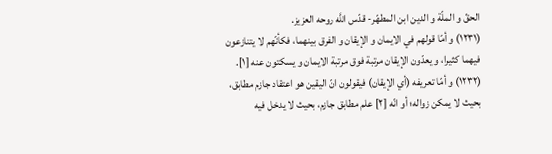الحقّ و الملّة و الدين ابن المطهّر- قدّس اللَّه روحه العزيز.
(١٢٣١) و أمّا قولهم في الايمان و الإيقان و الفرق بينهما، فكأنّهم لا يتنازعون فيهما كثيرا، و يعدّون الإيقان مرتبة فوق مرتبة الايمان و يسكتون عنه [١].
(١٢٣٢) و أمّا تعريفه (أي الإيقان) فيقولون انّ اليقين هو اعتقاد جازم مطابق، بحيث لا يمكن زواله؛ أو انّه [٢] علم مطابق جازم، بحيث لا يدخل فيه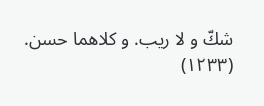شكّ و لا ريب. و كلاهما حسن.
(١٢٣٣)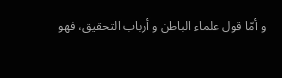و أمّا قول علماء الباطن و أرباب التحقيق، فهو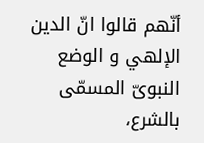أنّهم قالوا انّ الدين الإلهي و الوضع النبوىّ المسمّى بالشرع،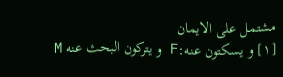مشتمل على الايمان
[١] و يسكتون عنه:F و يتركون البحث عنه M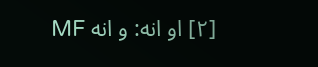[٢] او انه: و انه MF